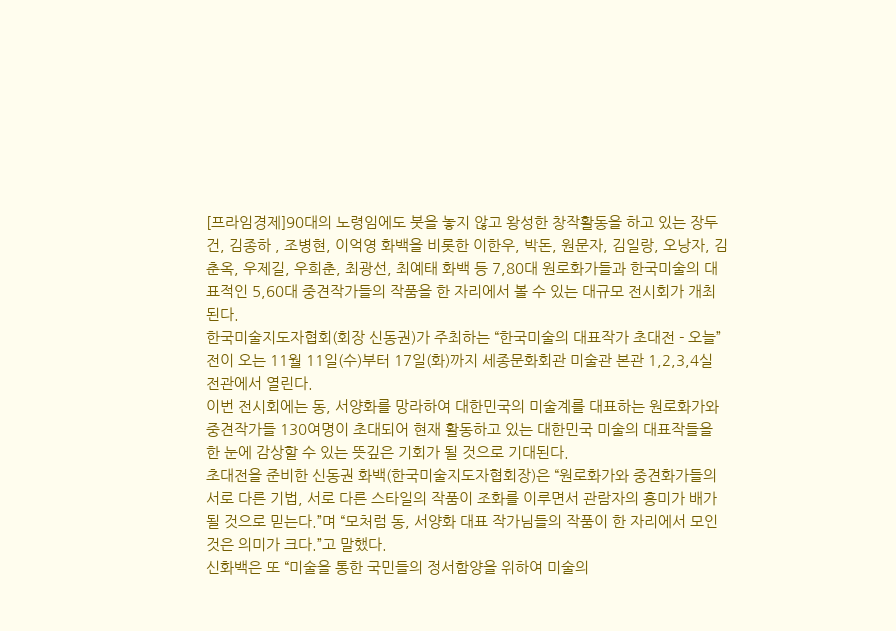[프라임경제]90대의 노령임에도 붓을 놓지 않고 왕성한 창작활동을 하고 있는 장두건, 김종하 , 조병현, 이억영 화백을 비롯한 이한우, 박돈, 원문자, 김일랑, 오낭자, 김춘옥, 우제길, 우희춘, 최광선, 최예태 화백 등 7,80대 원로화가들과 한국미술의 대표적인 5,60대 중견작가들의 작품을 한 자리에서 볼 수 있는 대규모 전시회가 개최된다.
한국미술지도자협회(회장 신동권)가 주최하는 “한국미술의 대표작가 초대전 - 오늘”전이 오는 11월 11일(수)부터 17일(화)까지 세종문화회관 미술관 본관 1,2,3,4실 전관에서 열린다.
이번 전시회에는 동, 서양화를 망라하여 대한민국의 미술계를 대표하는 원로화가와 중견작가들 130여명이 초대되어 현재 활동하고 있는 대한민국 미술의 대표작들을 한 눈에 감상할 수 있는 뜻깊은 기회가 될 것으로 기대된다.
초대전을 준비한 신동권 화백(한국미술지도자협회장)은 “원로화가와 중견화가들의 서로 다른 기법, 서로 다른 스타일의 작품이 조화를 이루면서 관람자의 흥미가 배가될 것으로 믿는다.”며 “모처럼 동, 서양화 대표 작가님들의 작품이 한 자리에서 모인 것은 의미가 크다.”고 말했다.
신화백은 또 “미술을 통한 국민들의 정서함양을 위하여 미술의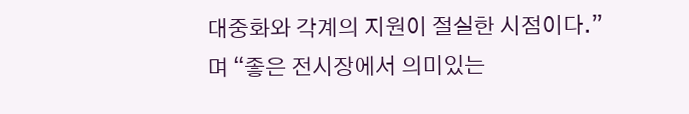대중화와 각계의 지원이 절실한 시점이다.”며 “좋은 전시장에서 의미있는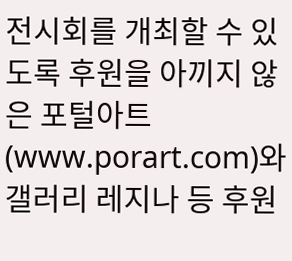전시회를 개최할 수 있도록 후원을 아끼지 않은 포털아트(www.porart.com)와 갤러리 레지나 등 후원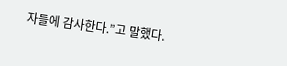자들에 감사한다.”고 말했다.